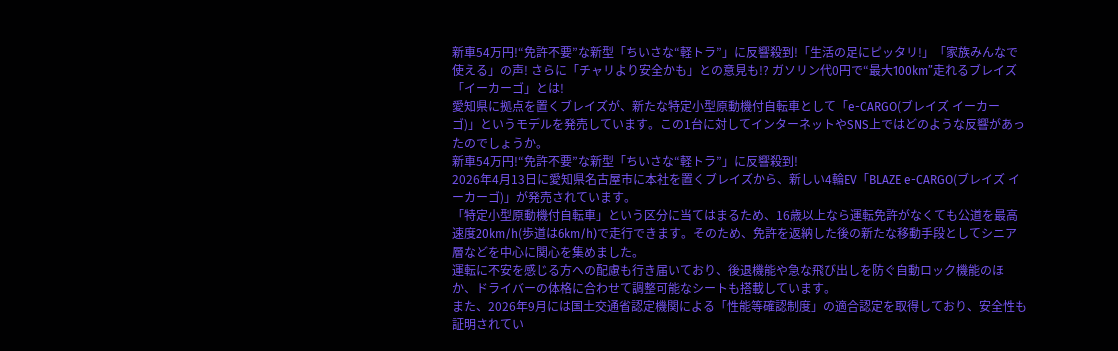新車54万円!“免許不要”な新型「ちいさな“軽トラ”」に反響殺到!「生活の足にピッタリ!」「家族みんなで使える」の声! さらに「チャリより安全かも」との意見も!? ガソリン代0円で“最大100km”走れるブレイズ「イーカーゴ」とは!
愛知県に拠点を置くブレイズが、新たな特定小型原動機付自転車として「e-CARGO(ブレイズ イーカーゴ)」というモデルを発売しています。この1台に対してインターネットやSNS上ではどのような反響があったのでしょうか。
新車54万円!“免許不要”な新型「ちいさな“軽トラ”」に反響殺到!
2026年4月13日に愛知県名古屋市に本社を置くブレイズから、新しい4輪EV「BLAZE e-CARGO(ブレイズ イーカーゴ)」が発売されています。
「特定小型原動機付自転車」という区分に当てはまるため、16歳以上なら運転免許がなくても公道を最高速度20km/h(歩道は6km/h)で走行できます。そのため、免許を返納した後の新たな移動手段としてシニア層などを中心に関心を集めました。
運転に不安を感じる方への配慮も行き届いており、後退機能や急な飛び出しを防ぐ自動ロック機能のほか、ドライバーの体格に合わせて調整可能なシートも搭載しています。
また、2026年9月には国土交通省認定機関による「性能等確認制度」の適合認定を取得しており、安全性も証明されてい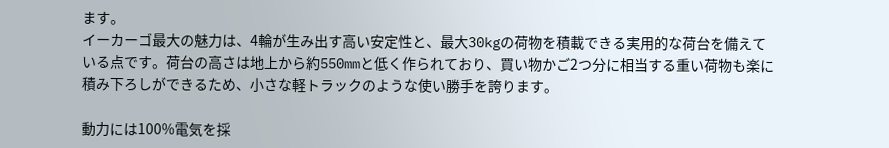ます。
イーカーゴ最大の魅力は、4輪が生み出す高い安定性と、最大30kgの荷物を積載できる実用的な荷台を備えている点です。荷台の高さは地上から約550mmと低く作られており、買い物かご2つ分に相当する重い荷物も楽に積み下ろしができるため、小さな軽トラックのような使い勝手を誇ります。

動力には100%電気を採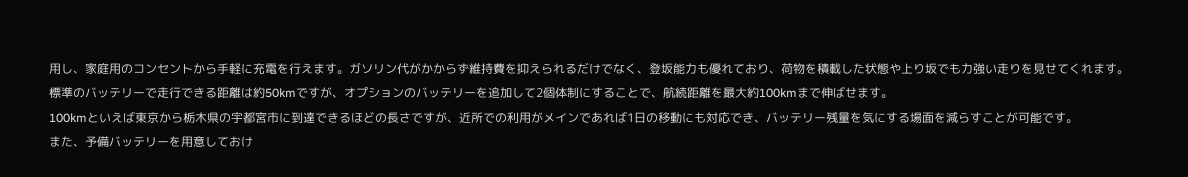用し、家庭用のコンセントから手軽に充電を行えます。ガソリン代がかからず維持費を抑えられるだけでなく、登坂能力も優れており、荷物を積載した状態や上り坂でも力強い走りを見せてくれます。
標準のバッテリーで走行できる距離は約50kmですが、オプションのバッテリーを追加して2個体制にすることで、航続距離を最大約100kmまで伸ばせます。
100kmといえば東京から栃木県の宇都宮市に到達できるほどの長さですが、近所での利用がメインであれば1日の移動にも対応でき、バッテリー残量を気にする場面を減らすことが可能です。
また、予備バッテリーを用意しておけ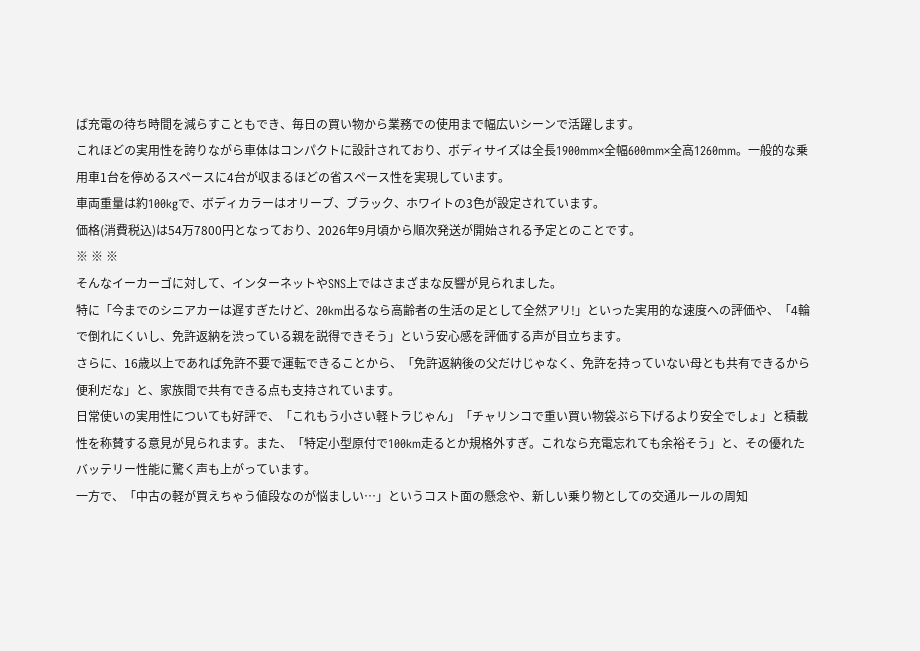ば充電の待ち時間を減らすこともでき、毎日の買い物から業務での使用まで幅広いシーンで活躍します。
これほどの実用性を誇りながら車体はコンパクトに設計されており、ボディサイズは全長1900mm×全幅600mm×全高1260mm。一般的な乗用車1台を停めるスペースに4台が収まるほどの省スペース性を実現しています。
車両重量は約100kgで、ボディカラーはオリーブ、ブラック、ホワイトの3色が設定されています。
価格(消費税込)は54万7800円となっており、2026年9月頃から順次発送が開始される予定とのことです。
※ ※ ※
そんなイーカーゴに対して、インターネットやSNS上ではさまざまな反響が見られました。
特に「今までのシニアカーは遅すぎたけど、20km出るなら高齢者の生活の足として全然アリ!」といった実用的な速度への評価や、「4輪で倒れにくいし、免許返納を渋っている親を説得できそう」という安心感を評価する声が目立ちます。
さらに、16歳以上であれば免許不要で運転できることから、「免許返納後の父だけじゃなく、免許を持っていない母とも共有できるから便利だな」と、家族間で共有できる点も支持されています。
日常使いの実用性についても好評で、「これもう小さい軽トラじゃん」「チャリンコで重い買い物袋ぶら下げるより安全でしょ」と積載性を称賛する意見が見られます。また、「特定小型原付で100km走るとか規格外すぎ。これなら充電忘れても余裕そう」と、その優れたバッテリー性能に驚く声も上がっています。
一方で、「中古の軽が買えちゃう値段なのが悩ましい…」というコスト面の懸念や、新しい乗り物としての交通ルールの周知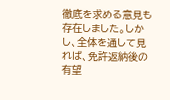徹底を求める意見も存在しました。しかし、全体を通して見れば、免許返納後の有望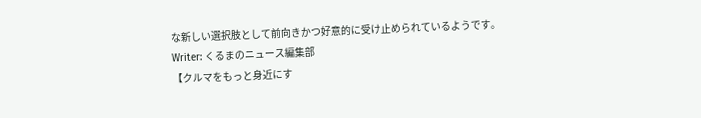な新しい選択肢として前向きかつ好意的に受け止められているようです。
Writer: くるまのニュース編集部
【クルマをもっと身近にす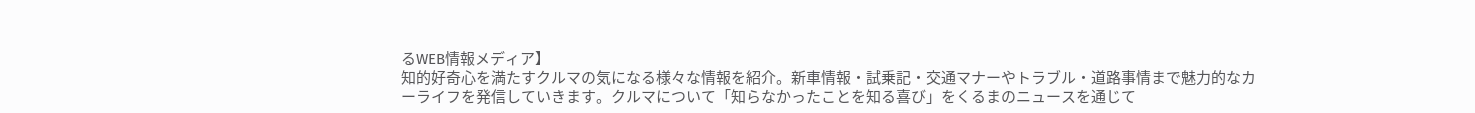るWEB情報メディア】
知的好奇心を満たすクルマの気になる様々な情報を紹介。新車情報・試乗記・交通マナーやトラブル・道路事情まで魅力的なカーライフを発信していきます。クルマについて「知らなかったことを知る喜び」をくるまのニュースを通じて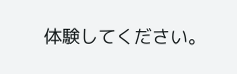体験してください。